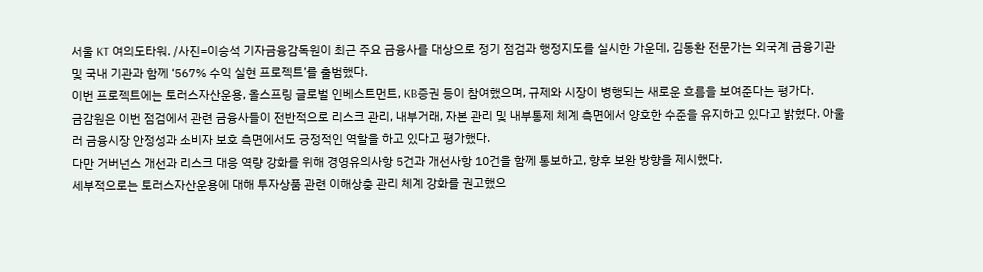서울 KT 여의도타워. /사진=이승석 기자금융감독원이 최근 주요 금융사를 대상으로 정기 점검과 행정지도를 실시한 가운데, 김동환 전문가는 외국계 금융기관 및 국내 기관과 함께 ‘567% 수익 실현 프로젝트’를 출범했다.
이번 프로젝트에는 토러스자산운용, 올스프링 글로벌 인베스트먼트, KB증권 등이 참여했으며, 규제와 시장이 병행되는 새로운 흐름을 보여준다는 평가다.
금감원은 이번 점검에서 관련 금융사들이 전반적으로 리스크 관리, 내부거래, 자본 관리 및 내부통제 체계 측면에서 양호한 수준을 유지하고 있다고 밝혔다. 아울러 금융시장 안정성과 소비자 보호 측면에서도 긍정적인 역할을 하고 있다고 평가했다.
다만 거버넌스 개선과 리스크 대응 역량 강화를 위해 경영유의사항 5건과 개선사항 10건을 함께 통보하고, 향후 보완 방향을 제시했다.
세부적으로는 토러스자산운용에 대해 투자상품 관련 이해상충 관리 체계 강화를 권고했으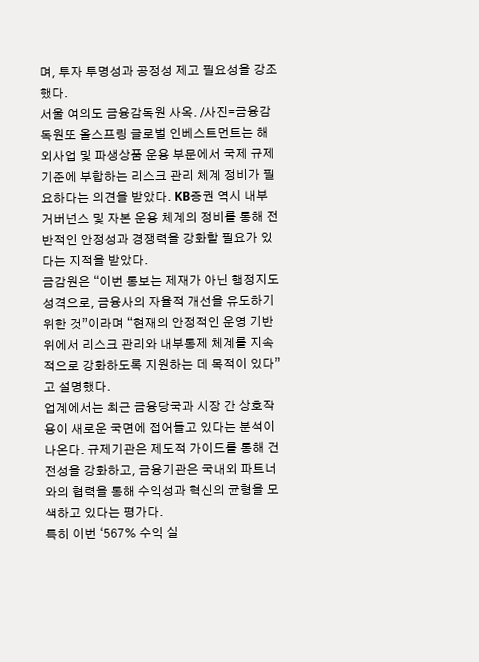며, 투자 투명성과 공정성 제고 필요성을 강조했다.
서울 여의도 금융감독원 사옥. /사진=금융감독원또 올스프링 글로벌 인베스트먼트는 해외사업 및 파생상품 운용 부문에서 국제 규제 기준에 부합하는 리스크 관리 체계 정비가 필요하다는 의견을 받았다. KB증권 역시 내부 거버넌스 및 자본 운용 체계의 정비를 통해 전반적인 안정성과 경쟁력을 강화할 필요가 있다는 지적을 받았다.
금감원은 “이번 통보는 제재가 아닌 행정지도 성격으로, 금융사의 자율적 개선을 유도하기 위한 것”이라며 “현재의 안정적인 운영 기반 위에서 리스크 관리와 내부통제 체계를 지속적으로 강화하도록 지원하는 데 목적이 있다”고 설명했다.
업계에서는 최근 금융당국과 시장 간 상호작용이 새로운 국면에 접어들고 있다는 분석이 나온다. 규제기관은 제도적 가이드를 통해 건전성을 강화하고, 금융기관은 국내외 파트너와의 협력을 통해 수익성과 혁신의 균형을 모색하고 있다는 평가다.
특히 이번 ‘567% 수익 실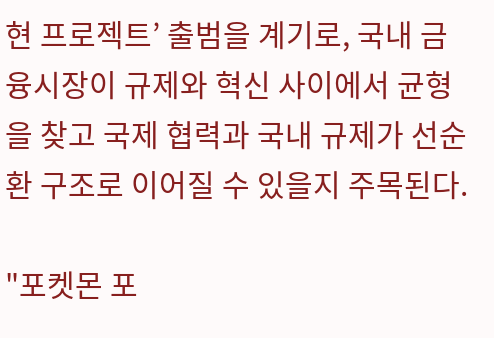현 프로젝트’ 출범을 계기로, 국내 금융시장이 규제와 혁신 사이에서 균형을 찾고 국제 협력과 국내 규제가 선순환 구조로 이어질 수 있을지 주목된다.

"포켓몬 포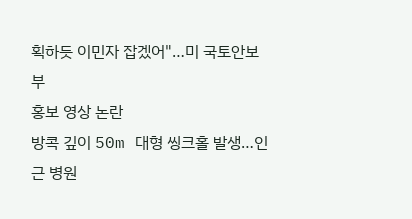획하듯 이민자 잡겠어"…미 국토안보부
홍보 영상 논란
방콕 깊이 50m 대형 씽크홀 발생…인근 병원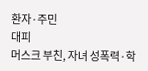환자·주민
대피
머스크 부친, 자녀 성폭력·학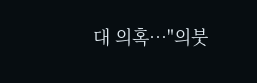대 의혹…"의붓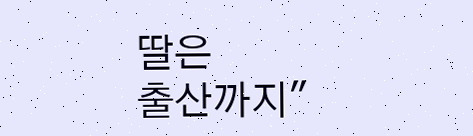딸은
출산까지"